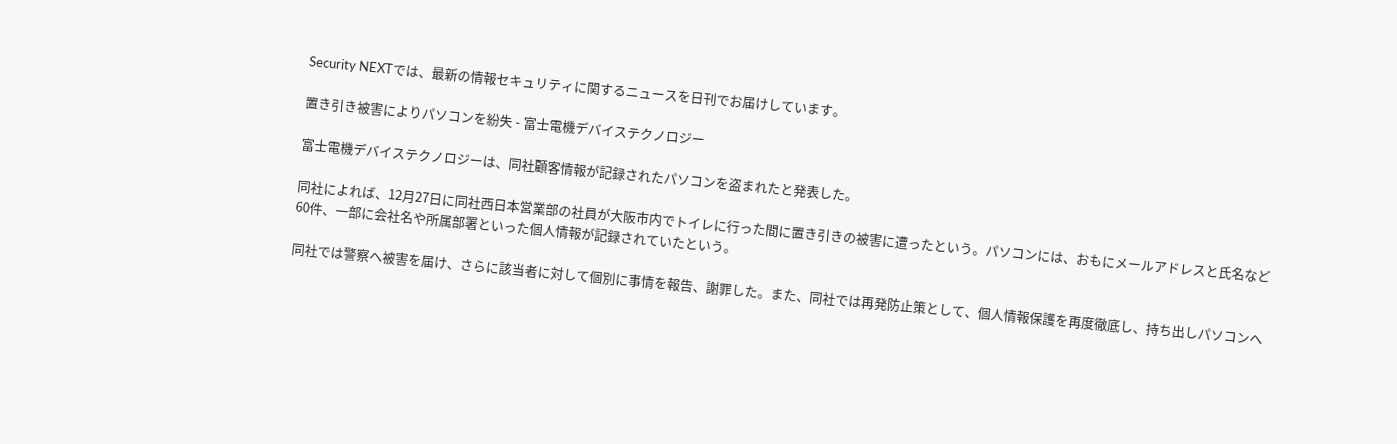Security NEXTでは、最新の情報セキュリティに関するニュースを日刊でお届けしています。

置き引き被害によりパソコンを紛失 - 富士電機デバイステクノロジー

富士電機デバイステクノロジーは、同社顧客情報が記録されたパソコンを盗まれたと発表した。

同社によれば、12月27日に同社西日本営業部の社員が大阪市内でトイレに行った間に置き引きの被害に遭ったという。パソコンには、おもにメールアドレスと氏名など60件、一部に会社名や所属部署といった個人情報が記録されていたという。

同社では警察へ被害を届け、さらに該当者に対して個別に事情を報告、謝罪した。また、同社では再発防止策として、個人情報保護を再度徹底し、持ち出しパソコンへ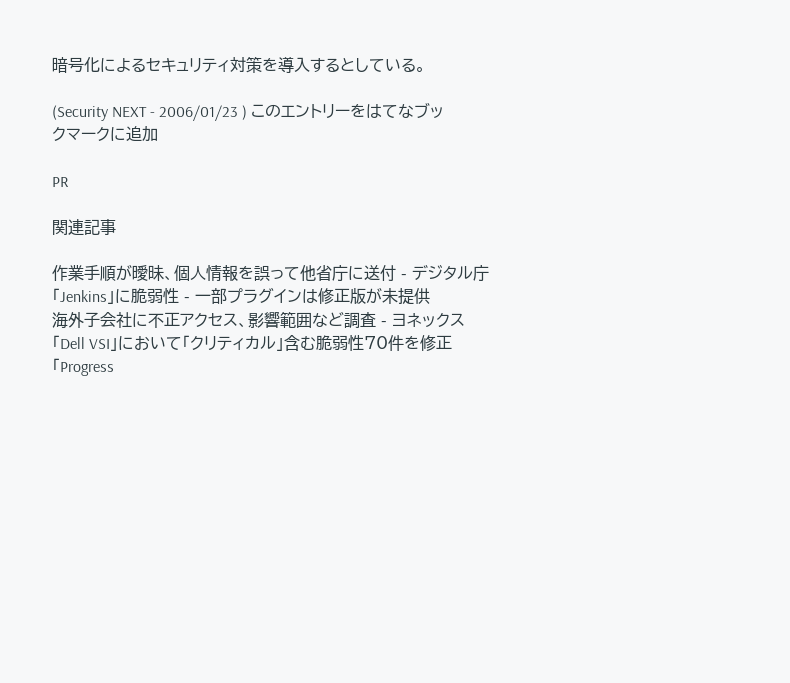暗号化によるセキュリティ対策を導入するとしている。

(Security NEXT - 2006/01/23 ) このエントリーをはてなブックマークに追加

PR

関連記事

作業手順が曖昧、個人情報を誤って他省庁に送付 - デジタル庁
「Jenkins」に脆弱性 - 一部プラグインは修正版が未提供
海外子会社に不正アクセス、影響範囲など調査 - ヨネックス
「Dell VSI」において「クリティカル」含む脆弱性70件を修正
「Progress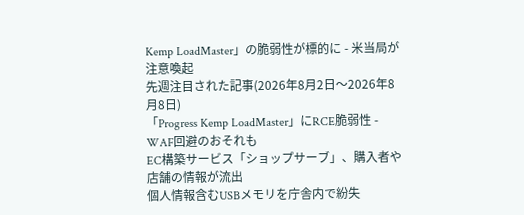Kemp LoadMaster」の脆弱性が標的に - 米当局が注意喚起
先週注目された記事(2026年8月2日〜2026年8月8日)
「Progress Kemp LoadMaster」にRCE脆弱性 - WAF回避のおそれも
EC構築サービス「ショップサーブ」、購入者や店舗の情報が流出
個人情報含むUSBメモリを庁舎内で紛失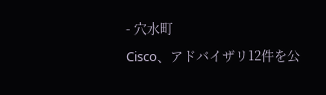- 穴水町
Cisco、アドバイザリ12件を公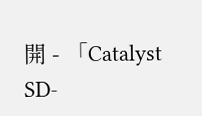開 - 「Catalyst SD-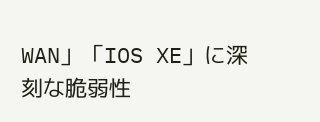WAN」「IOS XE」に深刻な脆弱性